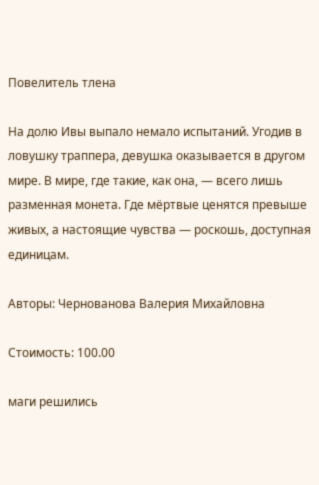Повелитель тлена

На долю Ивы выпало немало испытаний. Угодив в ловушку траппера, девушка оказывается в другом мире. В мире, где такие, как она, — всего лишь разменная монета. Где мёртвые ценятся превыше живых, а настоящие чувства — роскошь, доступная единицам.

Авторы: Чернованова Валерия Михайловна

Стоимость: 100.00

маги решились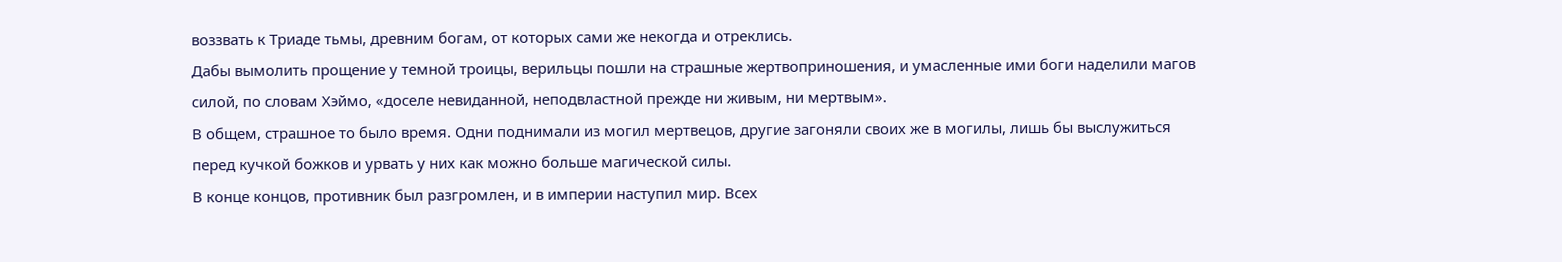воззвать к Триаде тьмы, древним богам, от которых сами же некогда и отреклись.
Дабы вымолить прощение у темной троицы, верильцы пошли на страшные жертвоприношения, и умасленные ими боги наделили магов силой, по словам Хэймо, «доселе невиданной, неподвластной прежде ни живым, ни мертвым».
В общем, страшное то было время. Одни поднимали из могил мертвецов, другие загоняли своих же в могилы, лишь бы выслужиться перед кучкой божков и урвать у них как можно больше магической силы.
В конце концов, противник был разгромлен, и в империи наступил мир. Всех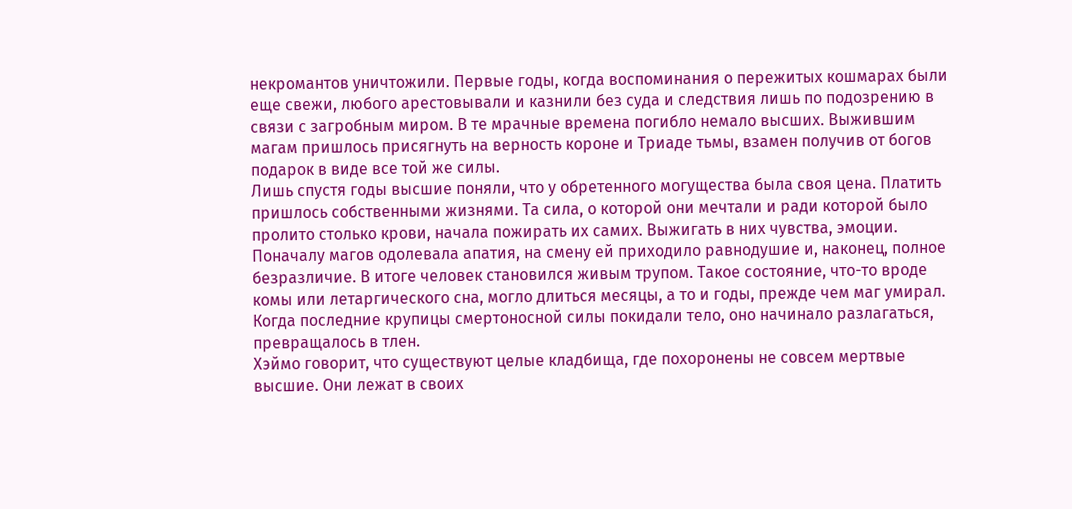некромантов уничтожили. Первые годы, когда воспоминания о пережитых кошмарах были еще свежи, любого арестовывали и казнили без суда и следствия лишь по подозрению в связи с загробным миром. В те мрачные времена погибло немало высших. Выжившим магам пришлось присягнуть на верность короне и Триаде тьмы, взамен получив от богов подарок в виде все той же силы.
Лишь спустя годы высшие поняли, что у обретенного могущества была своя цена. Платить пришлось собственными жизнями. Та сила, о которой они мечтали и ради которой было пролито столько крови, начала пожирать их самих. Выжигать в них чувства, эмоции. Поначалу магов одолевала апатия, на смену ей приходило равнодушие и, наконец, полное безразличие. В итоге человек становился живым трупом. Такое состояние, что-то вроде комы или летаргического сна, могло длиться месяцы, а то и годы, прежде чем маг умирал. Когда последние крупицы смертоносной силы покидали тело, оно начинало разлагаться, превращалось в тлен.
Хэймо говорит, что существуют целые кладбища, где похоронены не совсем мертвые высшие. Они лежат в своих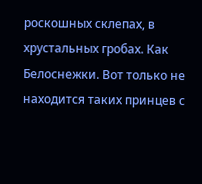роскошных склепах, в хрустальных гробах. Как Белоснежки. Вот только не находится таких принцев с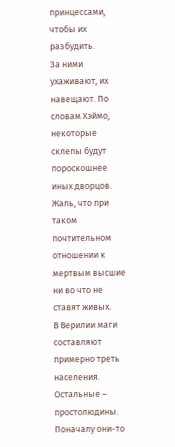принцессами, чтобы их разбудить.
За ними ухаживают, их навещают. По словам Хэймо, некоторые склепы будут пороскошнее иных дворцов.
Жаль, что при таком почтительном отношении к мертвым высшие ни во что не ставят живых.
В Верилии маги составляют примерно треть населения. Остальные – простолюдины. Поначалу они-то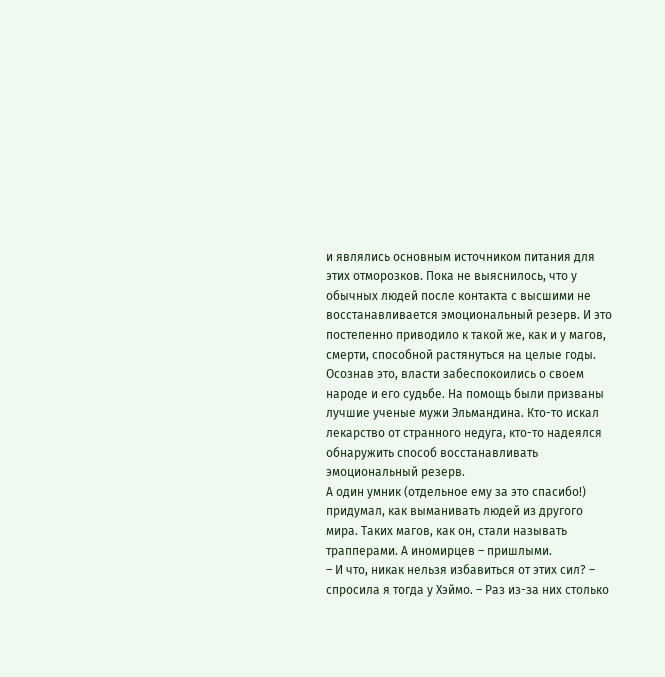и являлись основным источником питания для этих отморозков. Пока не выяснилось, что у обычных людей после контакта с высшими не восстанавливается эмоциональный резерв. И это постепенно приводило к такой же, как и у магов, смерти, способной растянуться на целые годы.
Осознав это, власти забеспокоились о своем народе и его судьбе. На помощь были призваны лучшие ученые мужи Эльмандина. Кто-то искал лекарство от странного недуга, кто-то надеялся обнаружить способ восстанавливать эмоциональный резерв.
А один умник (отдельное ему за это спасибо!) придумал, как выманивать людей из другого мира. Таких магов, как он, стали называть трапперами. А иномирцев – пришлыми.
– И что, никак нельзя избавиться от этих сил? – спросила я тогда у Хэймо. – Раз из-за них столько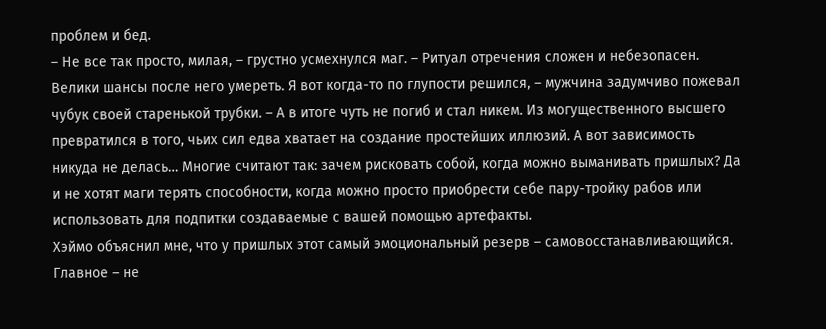проблем и бед.
– Не все так просто, милая, – грустно усмехнулся маг. – Ритуал отречения сложен и небезопасен. Велики шансы после него умереть. Я вот когда-то по глупости решился, – мужчина задумчиво пожевал чубук своей старенькой трубки. – А в итоге чуть не погиб и стал никем. Из могущественного высшего превратился в того, чьих сил едва хватает на создание простейших иллюзий. А вот зависимость никуда не делась… Многие считают так: зачем рисковать собой, когда можно выманивать пришлых? Да и не хотят маги терять способности, когда можно просто приобрести себе пару-тройку рабов или использовать для подпитки создаваемые с вашей помощью артефакты.
Хэймо объяснил мне, что у пришлых этот самый эмоциональный резерв – самовосстанавливающийся. Главное – не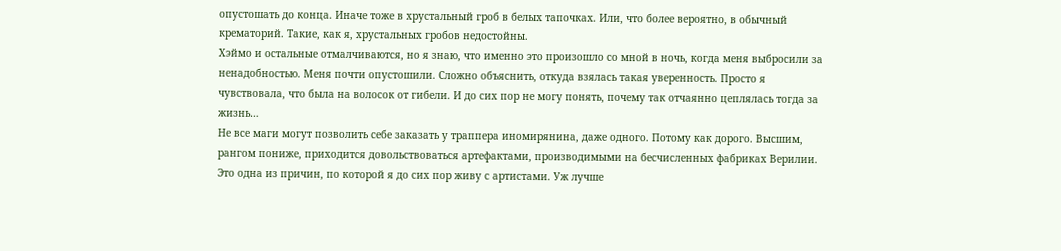опустошать до конца. Иначе тоже в хрустальный гроб в белых тапочках. Или, что более вероятно, в обычный крематорий. Такие, как я, хрустальных гробов недостойны.
Хэймо и остальные отмалчиваются, но я знаю, что именно это произошло со мной в ночь, когда меня выбросили за ненадобностью. Меня почти опустошили. Сложно объяснить, откуда взялась такая уверенность. Просто я чувствовала, что была на волосок от гибели. И до сих пор не могу понять, почему так отчаянно цеплялась тогда за жизнь…
Не все маги могут позволить себе заказать у траппера иномирянина, даже одного. Потому как дорого. Высшим, рангом пониже, приходится довольствоваться артефактами, производимыми на бесчисленных фабриках Верилии. Это одна из причин, по которой я до сих пор живу с артистами. Уж лучше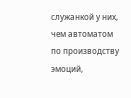служанкой у них, чем автоматом по производству эмоций,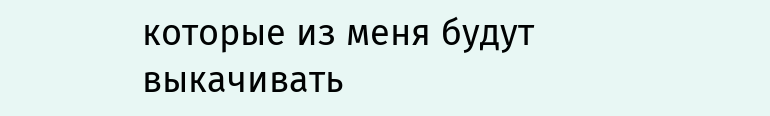которые из меня будут выкачивать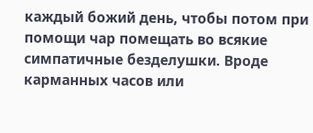каждый божий день, чтобы потом при помощи чар помещать во всякие симпатичные безделушки. Вроде карманных часов или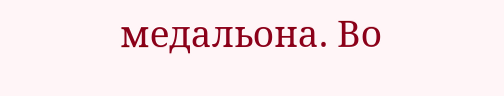медальона. Во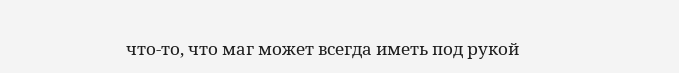что-то, что маг может всегда иметь под рукой